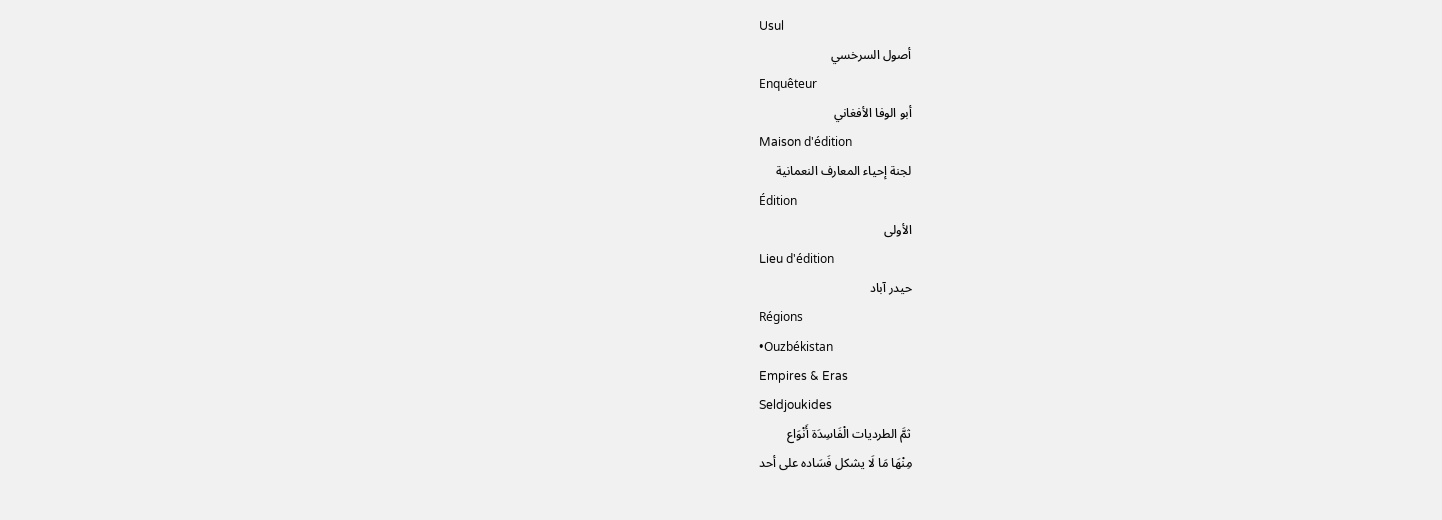Usul
أصول السرخسي
Enquêteur
أبو الوفا الأفغاني
Maison d'édition
لجنة إحياء المعارف النعمانية
Édition
الأولى
Lieu d'édition
حيدر آباد
Régions
•Ouzbékistan
Empires & Eras
Seldjoukides
ثمَّ الطرديات الْفَاسِدَة أَنْوَاع
مِنْهَا مَا لَا يشكل فَسَاده على أحد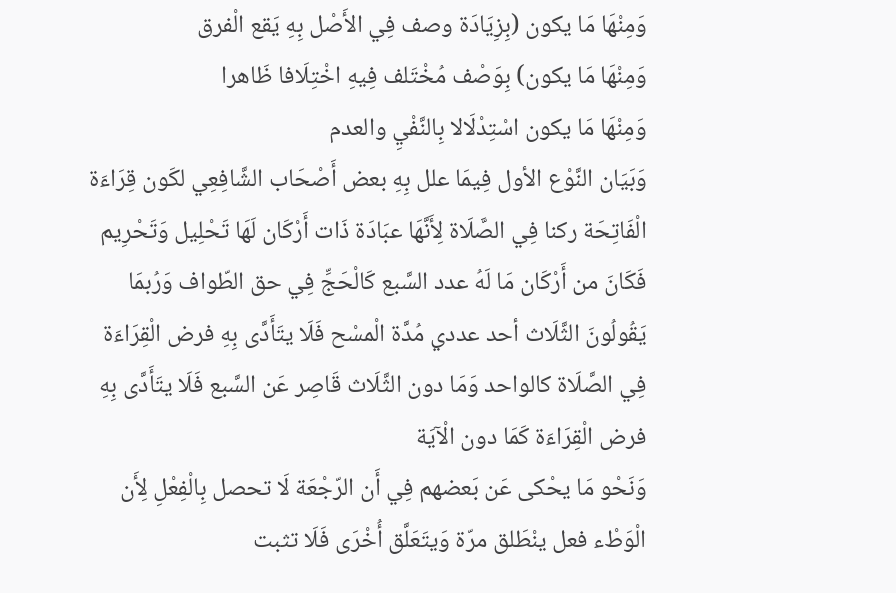وَمِنْهَا مَا يكون (بِزِيَادَة وصف فِي الأَصْل بِهِ يَقع الْفرق
وَمِنْهَا مَا يكون) بِوَصْف مُخْتَلف فِيهِ اخْتِلَافا ظَاهرا
وَمِنْهَا مَا يكون اسْتِدْلَالا بِالنَّفْيِ والعدم
وَبَيَان النَّوْع الأول فِيمَا علل بِهِ بعض أَصْحَاب الشَّافِعِي لكَون قِرَاءَة الْفَاتِحَة ركنا فِي الصَّلَاة لِأَنَّهَا عبَادَة ذَات أَرْكَان لَهَا تَحْلِيل وَتَحْرِيم فَكَانَ من أَرْكَان مَا لَهُ عدد السَّبع كَالْحَجِّ فِي حق الطّواف وَرُبمَا يَقُولُونَ الثَّلَاث أحد عددي مُدَّة الْمسْح فَلَا يتَأَدَّى بِهِ فرض الْقِرَاءَة فِي الصَّلَاة كالواحد وَمَا دون الثَّلَاث قَاصِر عَن السَّبع فَلَا يتَأَدَّى بِهِ فرض الْقِرَاءَة كَمَا دون الْآيَة
وَنَحْو مَا يحْكى عَن بَعضهم فِي أَن الرّجْعَة لَا تحصل بِالْفِعْلِ لِأَن الْوَطْء فعل ينْطَلق مرّة وَيتَعَلَّق أُخْرَى فَلَا تثبت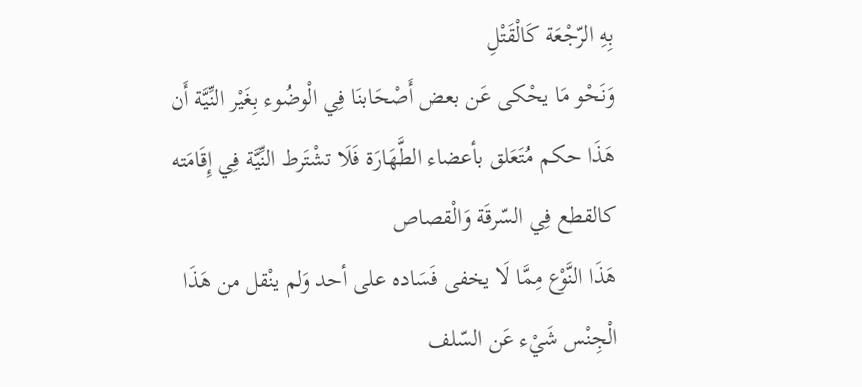بِهِ الرّجْعَة كَالْقَتْلِ
وَنَحْو مَا يحْكى عَن بعض أَصْحَابنَا فِي الْوضُوء بِغَيْر النِّيَّة أَن هَذَا حكم مُتَعَلق بأعضاء الطَّهَارَة فَلَا تشْتَرط النِّيَّة فِي إِقَامَته كالقطع فِي السّرقَة وَالْقصاص
هَذَا النَّوْع مِمَّا لَا يخفى فَسَاده على أحد وَلم ينْقل من هَذَا الْجِنْس شَيْء عَن السّلف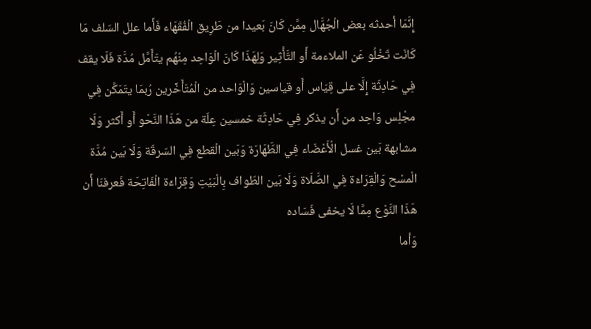إِنَّمَا أحدثه بعض الْجُهَّال مِمَّن كَانَ بَعيدا من طَرِيق الْفُقَهَاء فَأَما علل السّلف مَا كَانَت تَخْلُو عَن الملاءمة أَو التَّأْثِير وَلِهَذَا كَانَ الْوَاحِد مِنْهُم يتَأَمَّل مُدَّة فَلَا يقف فِي حَادِثَة إِلَّا على قِيَاس أَو قياسين وَالْوَاحد من الْمُتَأَخِّرين رُبمَا يتَمَكَّن فِي مجْلِس وَاحِد من أَن يذكر فِي حَادِثَة خمسين عِلّة من هَذَا النَّحْو أَو أَكثر وَلَا مشابهة بَين غسل الْأَعْضَاء فِي الطَّهَارَة وَبَين الْقطع فِي السّرقَة وَلَا بَين مُدَّة الْمسْح وَالْقِرَاءَة فِي الصَّلَاة وَلَا بَين الطّواف بِالْبَيْتِ وَقِرَاءَة الْفَاتِحَة فَعرفنَا أَن هَذَا النَّوْع مِمَّا لَا يخفى فَسَاده
وَأما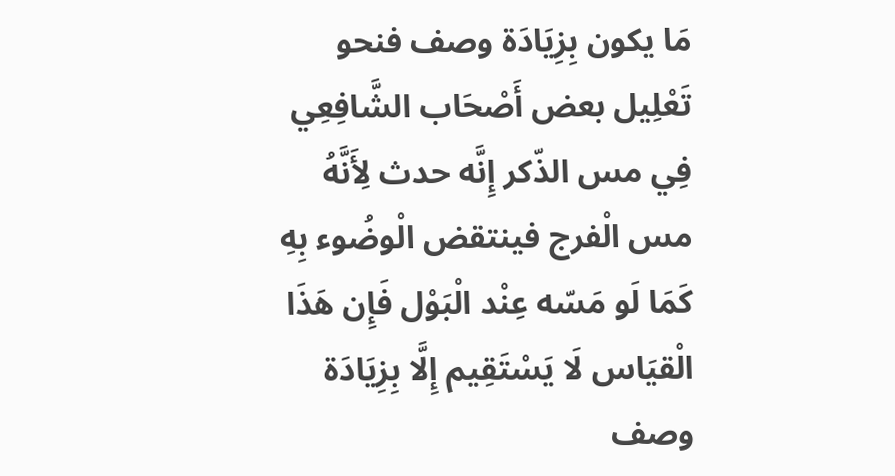مَا يكون بِزِيَادَة وصف فنحو تَعْلِيل بعض أَصْحَاب الشَّافِعِي فِي مس الذّكر إِنَّه حدث لِأَنَّهُ مس الْفرج فينتقض الْوضُوء بِهِ كَمَا لَو مَسّه عِنْد الْبَوْل فَإِن هَذَا الْقيَاس لَا يَسْتَقِيم إِلَّا بِزِيَادَة وصف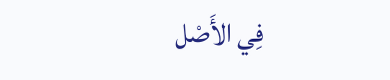فِي الأَصْل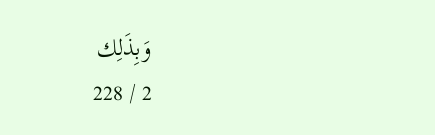وَبِذَلِك
2 / 228